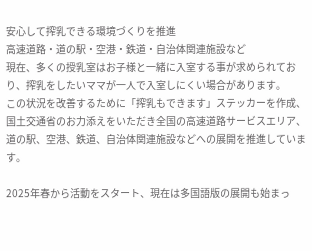安心して搾乳できる環境づくりを推進
高速道路・道の駅・空港・鉄道・自治体関連施設など
現在、多くの授乳室はお子様と一緒に入室する事が求められており、搾乳をしたいママが一人で入室しにくい場合があります。
この状況を改善するために「搾乳もできます」ステッカーを作成、国土交通省のお力添えをいただき全国の高速道路サービスエリア、道の駅、空港、鉄道、自治体関連施設などへの展開を推進しています。

2025年春から活動をスタート、現在は多国語版の展開も始まっ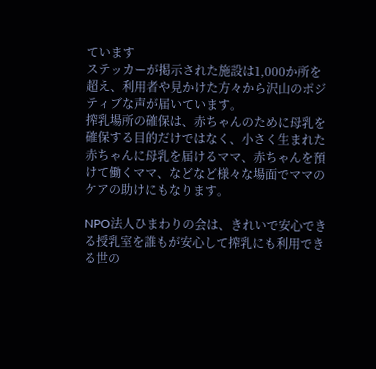ています
ステッカーが掲示された施設は1,000か所を超え、利用者や見かけた方々から沢山のポジティブな声が届いています。
搾乳場所の確保は、赤ちゃんのために母乳を確保する目的だけではなく、小さく生まれた赤ちゃんに母乳を届けるママ、赤ちゃんを預けて働くママ、などなど様々な場面でママのケアの助けにもなります。

NPO法人ひまわりの会は、きれいで安心できる授乳室を誰もが安心して搾乳にも利用できる世の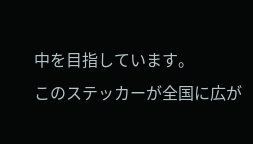中を目指しています。
このステッカーが全国に広が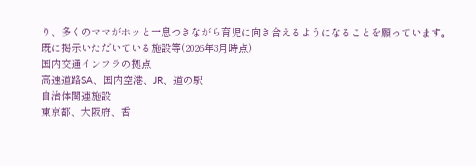り、多くのママがホッと一息つきながら育児に向き合えるようになることを願っています。
既に掲示いただいている施設等(2026年3月時点)
国内交通インフラの拠点
高速道路SA、国内空港、JR、道の駅
自治体関連施設
東京都、大阪府、香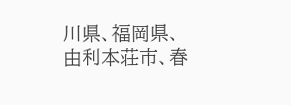川県、福岡県、由利本荘市、春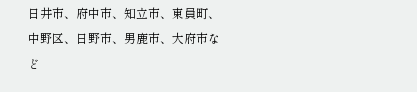日井市、府中市、知立市、東員町、中野区、日野市、男鹿市、大府市など